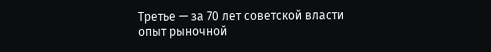Третье — за 70 лет советской власти опыт рыночной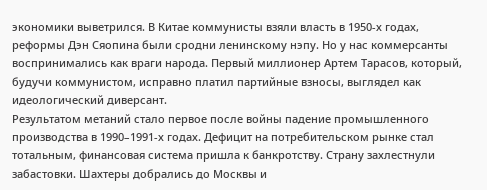экономики выветрился. В Китае коммунисты взяли власть в 1950-х годах, реформы Дэн Сяопина были сродни ленинскому нэпу. Но у нас коммерсанты воспринимались как враги народа. Первый миллионер Артем Тарасов, который, будучи коммунистом, исправно платил партийные взносы, выглядел как идеологический диверсант.
Результатом метаний стало первое после войны падение промышленного производства в 1990–1991-х годах. Дефицит на потребительском рынке стал тотальным, финансовая система пришла к банкротству. Страну захлестнули забастовки. Шахтеры добрались до Москвы и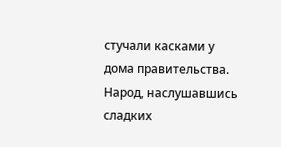стучали касками у дома правительства.
Народ, наслушавшись сладких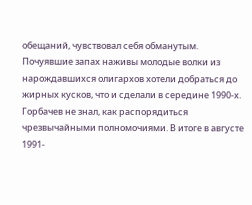обещаний, чувствовал себя обманутым. Почуявшие запах наживы молодые волки из нарождавшихся олигархов хотели добраться до жирных кусков, что и сделали в середине 1990-х.
Горбачев не знал, как распорядиться чрезвычайными полномочиями. В итоге в августе 1991-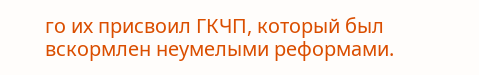го их присвоил ГКЧП, который был вскормлен неумелыми реформами.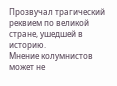Прозвучал трагический реквием по великой стране, ушедшей в историю.
Мнение колумнистов может не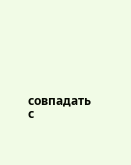совпадать с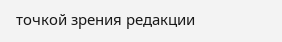точкой зрения редакции